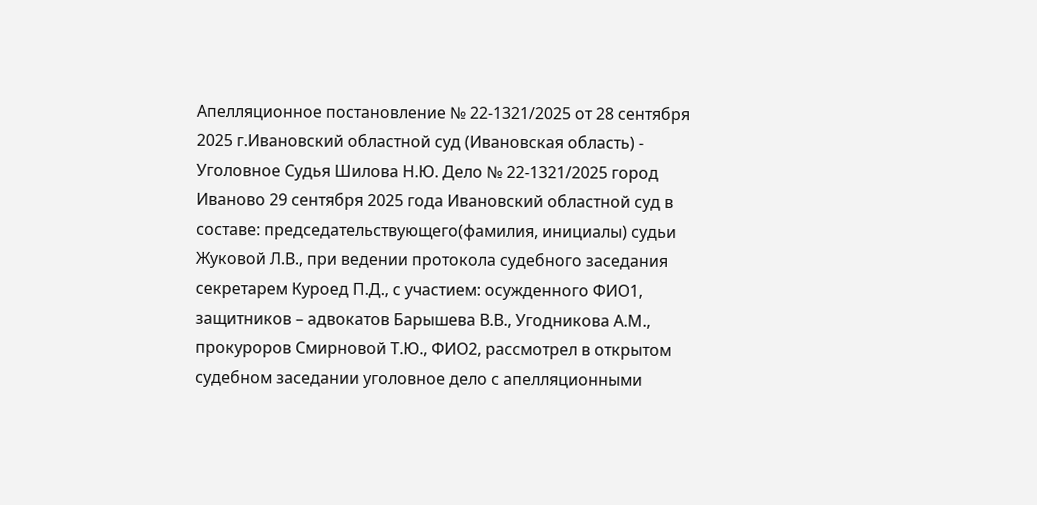Апелляционное постановление № 22-1321/2025 от 28 сентября 2025 г.Ивановский областной суд (Ивановская область) - Уголовное Судья Шилова Н.Ю. Дело № 22-1321/2025 город Иваново 29 сентября 2025 года Ивановский областной суд в составе: председательствующего(фамилия, инициалы) судьи Жуковой Л.В., при ведении протокола судебного заседания секретарем Куроед П.Д., с участием: осужденного ФИО1, защитников – адвокатов Барышева В.В., Угодникова А.М., прокуроров Смирновой Т.Ю., ФИО2, рассмотрел в открытом судебном заседании уголовное дело с апелляционными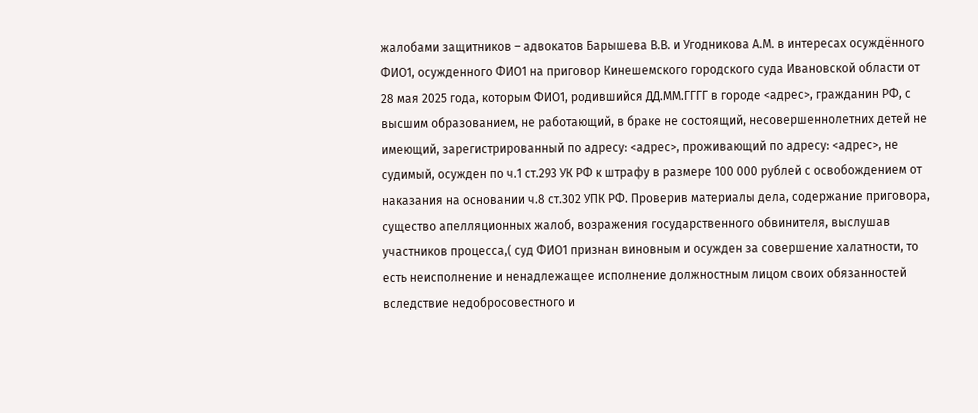жалобами защитников – адвокатов Барышева В.В. и Угодникова А.М. в интересах осуждённого ФИО1, осужденного ФИО1 на приговор Кинешемского городского суда Ивановской области от 28 мая 2025 года, которым ФИО1, родившийся ДД.ММ.ГГГГ в городе <адрес>, гражданин РФ, с высшим образованием, не работающий, в браке не состоящий, несовершеннолетних детей не имеющий, зарегистрированный по адресу: <адрес>, проживающий по адресу: <адрес>, не судимый, осужден по ч.1 ст.293 УК РФ к штрафу в размере 100 000 рублей с освобождением от наказания на основании ч.8 ст.302 УПК РФ. Проверив материалы дела, содержание приговора, существо апелляционных жалоб, возражения государственного обвинителя, выслушав участников процесса,( суд ФИО1 признан виновным и осужден за совершение халатности, то есть неисполнение и ненадлежащее исполнение должностным лицом своих обязанностей вследствие недобросовестного и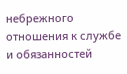небрежного отношения к службе и обязанностей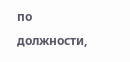по должности,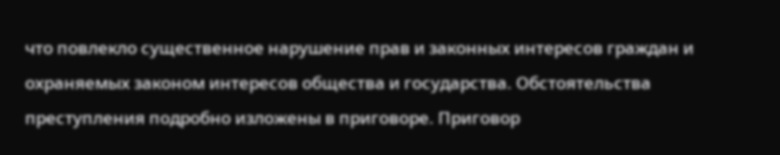что повлекло существенное нарушение прав и законных интересов граждан и охраняемых законом интересов общества и государства. Обстоятельства преступления подробно изложены в приговоре. Приговор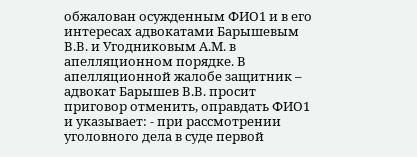обжалован осужденным ФИО1 и в его интересах адвокатами Барышевым В.В. и Угодниковым А.М. в апелляционном порядке. В апелляционной жалобе защитник – адвокат Барышев В.В. просит приговор отменить, оправдать ФИО1 и указывает: - при рассмотрении уголовного дела в суде первой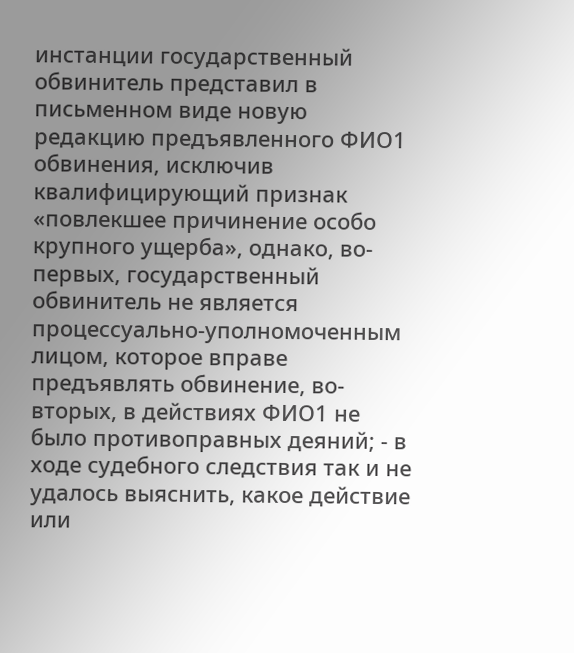инстанции государственный обвинитель представил в письменном виде новую редакцию предъявленного ФИО1 обвинения, исключив квалифицирующий признак «повлекшее причинение особо крупного ущерба», однако, во-первых, государственный обвинитель не является процессуально-уполномоченным лицом, которое вправе предъявлять обвинение, во-вторых, в действиях ФИО1 не было противоправных деяний; - в ходе судебного следствия так и не удалось выяснить, какое действие или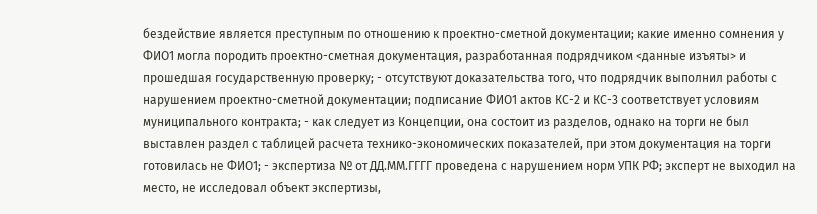бездействие является преступным по отношению к проектно-сметной документации; какие именно сомнения у ФИО1 могла породить проектно-сметная документация, разработанная подрядчиком <данные изъяты> и прошедшая государственную проверку; - отсутствуют доказательства того, что подрядчик выполнил работы с нарушением проектно-сметной документации; подписание ФИО1 актов КС-2 и КС-3 соответствует условиям муниципального контракта; - как следует из Концепции, она состоит из разделов, однако на торги не был выставлен раздел с таблицей расчета технико-экономических показателей, при этом документация на торги готовилась не ФИО1; - экспертиза № от ДД.ММ.ГГГГ проведена с нарушением норм УПК РФ; эксперт не выходил на место, не исследовал объект экспертизы,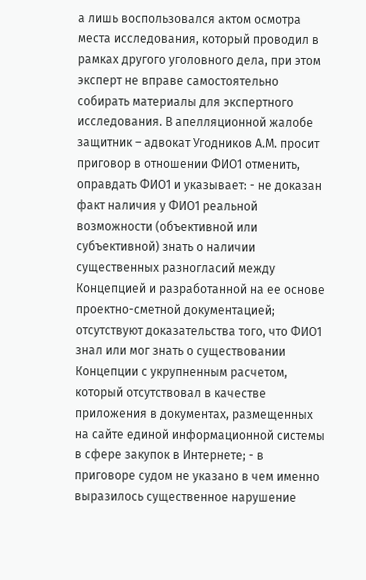а лишь воспользовался актом осмотра места исследования, который проводил в рамках другого уголовного дела, при этом эксперт не вправе самостоятельно собирать материалы для экспертного исследования. В апелляционной жалобе защитник – адвокат Угодников А.М. просит приговор в отношении ФИО1 отменить, оправдать ФИО1 и указывает: - не доказан факт наличия у ФИО1 реальной возможности (объективной или субъективной) знать о наличии существенных разногласий между Концепцией и разработанной на ее основе проектно-сметной документацией; отсутствуют доказательства того, что ФИО1 знал или мог знать о существовании Концепции с укрупненным расчетом, который отсутствовал в качестве приложения в документах, размещенных на сайте единой информационной системы в сфере закупок в Интернете; - в приговоре судом не указано в чем именно выразилось существенное нарушение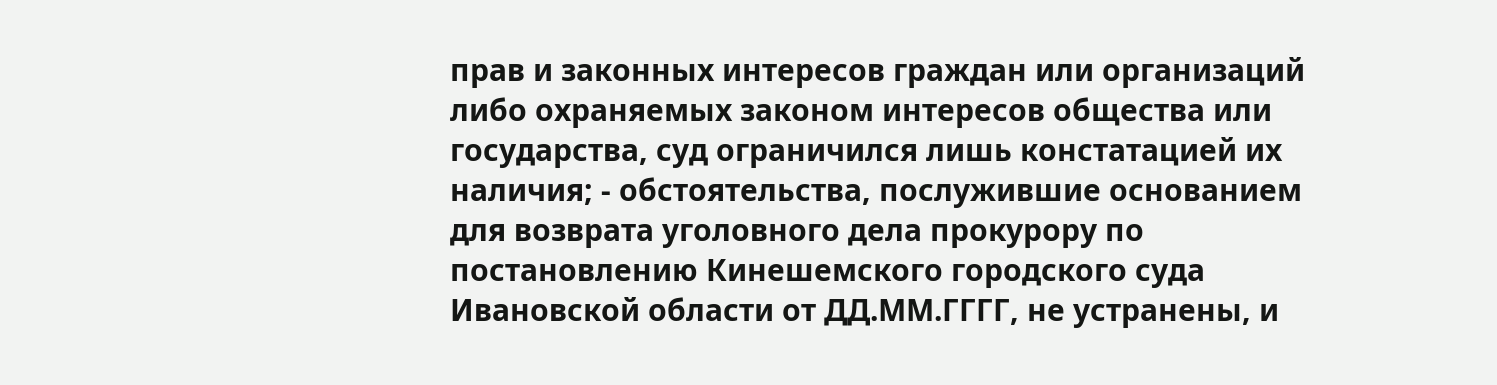прав и законных интересов граждан или организаций либо охраняемых законом интересов общества или государства, суд ограничился лишь констатацией их наличия; - обстоятельства, послужившие основанием для возврата уголовного дела прокурору по постановлению Кинешемского городского суда Ивановской области от ДД.ММ.ГГГГ, не устранены, и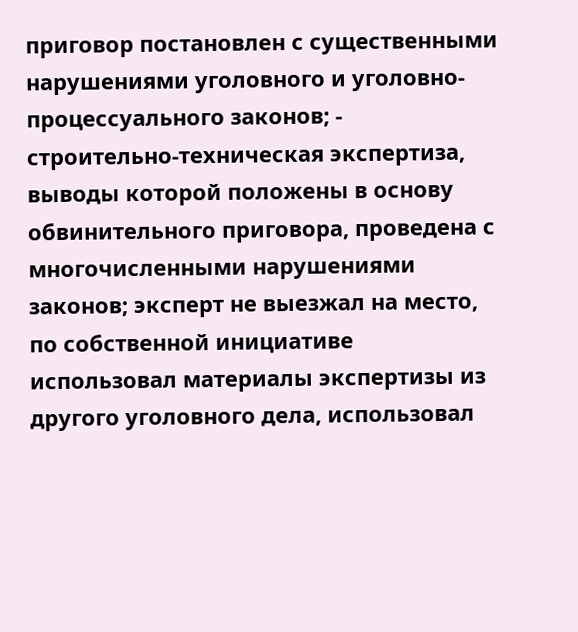приговор постановлен с существенными нарушениями уголовного и уголовно-процессуального законов; - строительно-техническая экспертиза, выводы которой положены в основу обвинительного приговора, проведена с многочисленными нарушениями законов; эксперт не выезжал на место, по собственной инициативе использовал материалы экспертизы из другого уголовного дела, использовал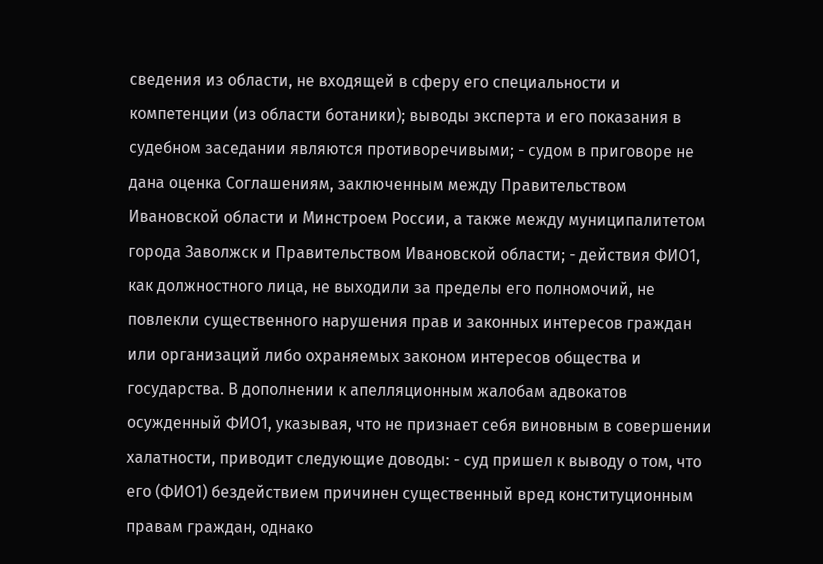сведения из области, не входящей в сферу его специальности и компетенции (из области ботаники); выводы эксперта и его показания в судебном заседании являются противоречивыми; - судом в приговоре не дана оценка Соглашениям, заключенным между Правительством Ивановской области и Минстроем России, а также между муниципалитетом города Заволжск и Правительством Ивановской области; - действия ФИО1, как должностного лица, не выходили за пределы его полномочий, не повлекли существенного нарушения прав и законных интересов граждан или организаций либо охраняемых законом интересов общества и государства. В дополнении к апелляционным жалобам адвокатов осужденный ФИО1, указывая, что не признает себя виновным в совершении халатности, приводит следующие доводы: - суд пришел к выводу о том, что его (ФИО1) бездействием причинен существенный вред конституционным правам граждан, однако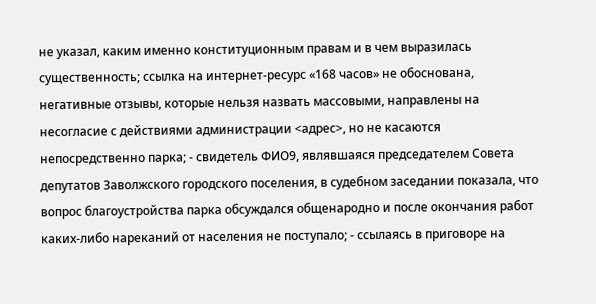не указал, каким именно конституционным правам и в чем выразилась существенность; ссылка на интернет-ресурс «168 часов» не обоснована, негативные отзывы, которые нельзя назвать массовыми, направлены на несогласие с действиями администрации <адрес>, но не касаются непосредственно парка; - свидетель ФИО9, являвшаяся председателем Совета депутатов Заволжского городского поселения, в судебном заседании показала, что вопрос благоустройства парка обсуждался общенародно и после окончания работ каких-либо нареканий от населения не поступало; - ссылаясь в приговоре на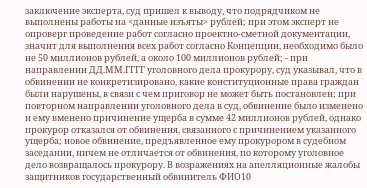заключение эксперта, суд пришел к выводу, что подрядчиком не выполнены работы на <данные изъяты> рублей; при этом эксперт не опроверг проведение работ согласно проектно-сметной документации, значит для выполнения всех работ согласно Концепции, необходимо было не 50 миллионов рублей, а около 100 миллионов рублей; - при направлении ДД.ММ.ГГГГ уголовного дела прокурору, суд указывал, что в обвинении не конкретизировано, какие конституционные права граждан были нарушены, в связи с чем приговор не может быть постановлен; при повторном направлении уголовного дела в суд, обвинение было изменено и ему вменено причинение ущерба в сумме 42 миллионов рублей, однако прокурор отказался от обвинения, связанного с причинением указанного ущерба; новое обвинение, предъявленное ему прокурором в судебном заседании, ничем не отличается от обвинения, по которому уголовное дело возвращалось прокурору. В возражениях на апелляционные жалобы защитников государственный обвинитель ФИО10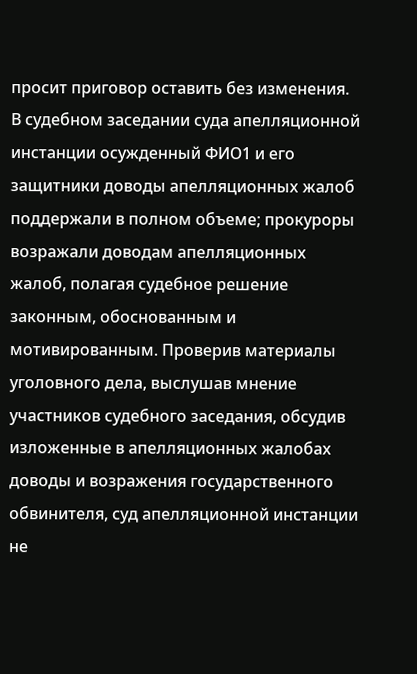просит приговор оставить без изменения. В судебном заседании суда апелляционной инстанции осужденный ФИО1 и его защитники доводы апелляционных жалоб поддержали в полном объеме; прокуроры возражали доводам апелляционных жалоб, полагая судебное решение законным, обоснованным и мотивированным. Проверив материалы уголовного дела, выслушав мнение участников судебного заседания, обсудив изложенные в апелляционных жалобах доводы и возражения государственного обвинителя, суд апелляционной инстанции не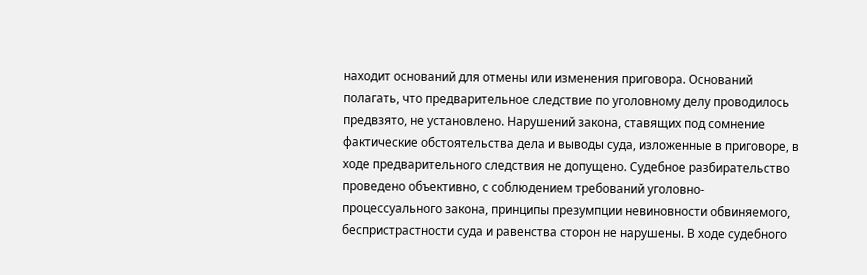находит оснований для отмены или изменения приговора. Оснований полагать, что предварительное следствие по уголовному делу проводилось предвзято, не установлено. Нарушений закона, ставящих под сомнение фактические обстоятельства дела и выводы суда, изложенные в приговоре, в ходе предварительного следствия не допущено. Судебное разбирательство проведено объективно, с соблюдением требований уголовно-процессуального закона, принципы презумпции невиновности обвиняемого, беспристрастности суда и равенства сторон не нарушены. В ходе судебного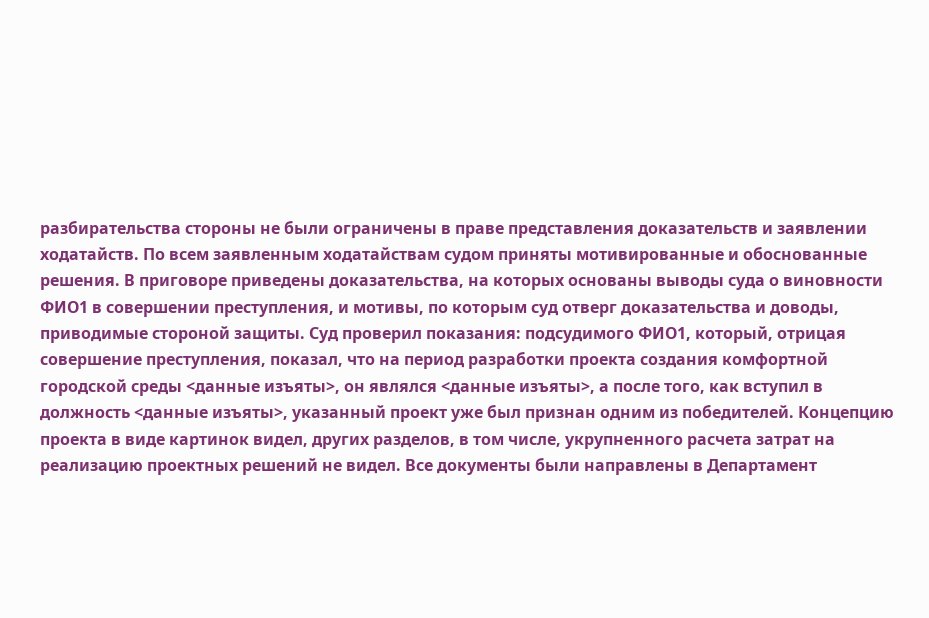разбирательства стороны не были ограничены в праве представления доказательств и заявлении ходатайств. По всем заявленным ходатайствам судом приняты мотивированные и обоснованные решения. В приговоре приведены доказательства, на которых основаны выводы суда о виновности ФИО1 в совершении преступления, и мотивы, по которым суд отверг доказательства и доводы, приводимые стороной защиты. Суд проверил показания: подсудимого ФИО1, который, отрицая совершение преступления, показал, что на период разработки проекта создания комфортной городской среды <данные изъяты>, он являлся <данные изъяты>, а после того, как вступил в должность <данные изъяты>, указанный проект уже был признан одним из победителей. Концепцию проекта в виде картинок видел, других разделов, в том числе, укрупненного расчета затрат на реализацию проектных решений не видел. Все документы были направлены в Департамент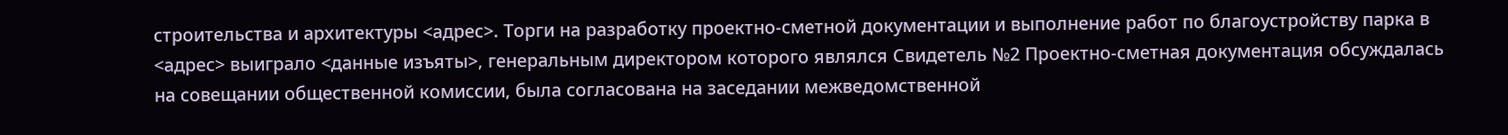строительства и архитектуры <адрес>. Торги на разработку проектно-сметной документации и выполнение работ по благоустройству парка в <адрес> выиграло <данные изъяты>, генеральным директором которого являлся Свидетель №2 Проектно-сметная документация обсуждалась на совещании общественной комиссии, была согласована на заседании межведомственной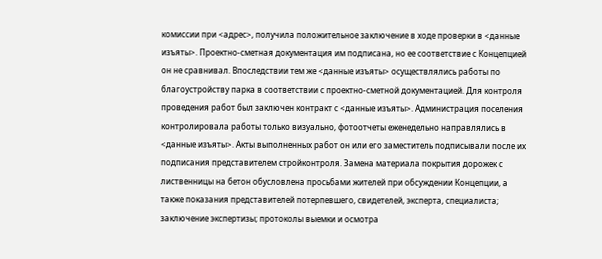комиссии при <адрес>, получила положительное заключение в ходе проверки в <данные изъяты>. Проектно-сметная документация им подписана, но ее соответствие с Концепцией он не сравнивал. Впоследствии тем же <данные изъяты> осуществлялись работы по благоустройству парка в соответствии с проектно-сметной документацией. Для контроля проведения работ был заключен контракт с <данные изъяты>. Администрация поселения контролировала работы только визуально, фотоотчеты еженедельно направлялись в <данные изъяты>. Акты выполненных работ он или его заместитель подписывали после их подписания представителем стройконтроля. Замена материала покрытия дорожек с лиственницы на бетон обусловлена просьбами жителей при обсуждении Концепции, а также показания представителей потерпевшего, свидетелей, эксперта, специалиста; заключение экспертизы; протоколы выемки и осмотра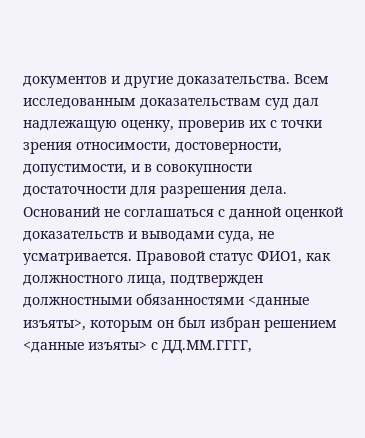документов и другие доказательства. Всем исследованным доказательствам суд дал надлежащую оценку, проверив их с точки зрения относимости, достоверности, допустимости, и в совокупности достаточности для разрешения дела. Оснований не соглашаться с данной оценкой доказательств и выводами суда, не усматривается. Правовой статус ФИО1, как должностного лица, подтвержден должностными обязанностями <данные изъяты>, которым он был избран решением <данные изъяты> с ДД.ММ.ГГГГ,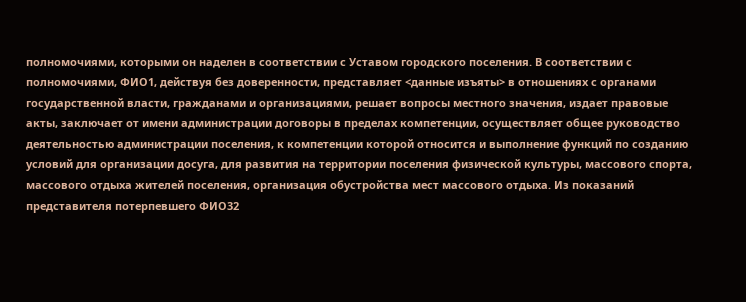полномочиями, которыми он наделен в соответствии с Уставом городского поселения. В соответствии с полномочиями, ФИО1, действуя без доверенности, представляет <данные изъяты> в отношениях с органами государственной власти, гражданами и организациями, решает вопросы местного значения, издает правовые акты, заключает от имени администрации договоры в пределах компетенции, осуществляет общее руководство деятельностью администрации поселения, к компетенции которой относится и выполнение функций по созданию условий для организации досуга, для развития на территории поселения физической культуры, массового спорта, массового отдыха жителей поселения, организация обустройства мест массового отдыха. Из показаний представителя потерпевшего ФИО32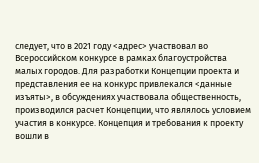следует, что в 2021 году <адрес> участвовал во Всероссийском конкурсе в рамках благоустройства малых городов. Для разработки Концепции проекта и представления ее на конкурс привлекался <данные изъяты>, в обсуждениях участвовала общественность, производился расчет Концепции, что являлось условием участия в конкурсе. Концепция и требования к проекту вошли в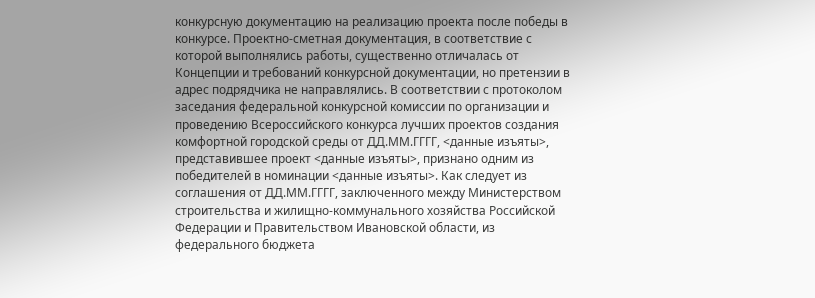конкурсную документацию на реализацию проекта после победы в конкурсе. Проектно-сметная документация, в соответствие с которой выполнялись работы, существенно отличалась от Концепции и требований конкурсной документации, но претензии в адрес подрядчика не направлялись. В соответствии с протоколом заседания федеральной конкурсной комиссии по организации и проведению Всероссийского конкурса лучших проектов создания комфортной городской среды от ДД.ММ.ГГГГ, <данные изъяты>, представившее проект <данные изъяты>, признано одним из победителей в номинации <данные изъяты>. Как следует из соглашения от ДД.ММ.ГГГГ, заключенного между Министерством строительства и жилищно-коммунального хозяйства Российской Федерации и Правительством Ивановской области, из федерального бюджета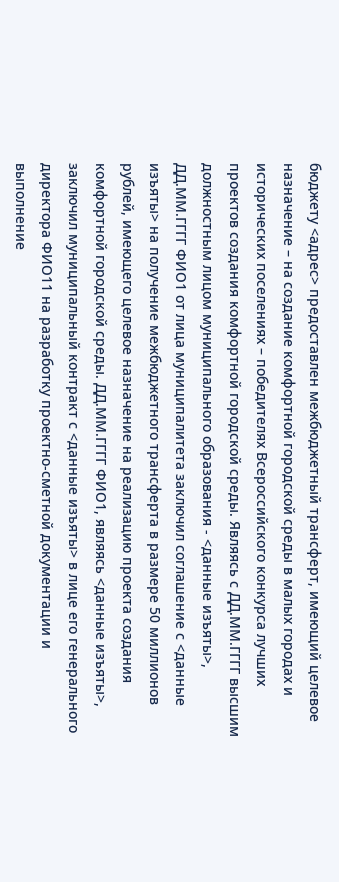бюджету <адрес> предоставлен межбюджетный трансферт, имеющий целевое назначение – на создание комфортной городской среды в малых городах и исторических поселениях – победителях Всероссийского конкурса лучших проектов создания комфортной городской среды. Являясь с ДД.ММ.ГГГГ высшим должностным лицом муниципального образования - <данные изъяты>, ДД.ММ.ГГГГ ФИО1 от лица муниципалитета заключил соглашение с <данные изъяты> на получение межбюджетного трансферта в размере 50 миллионов рублей, имеющего целевое назначение на реализацию проекта создания комфортной городской среды. ДД.ММ.ГГГГ ФИО1, являясь <данные изъяты>, заключил муниципальный контракт с <данные изъяты> в лице его генерального директора ФИО11 на разработку проектно-сметной документации и выполнение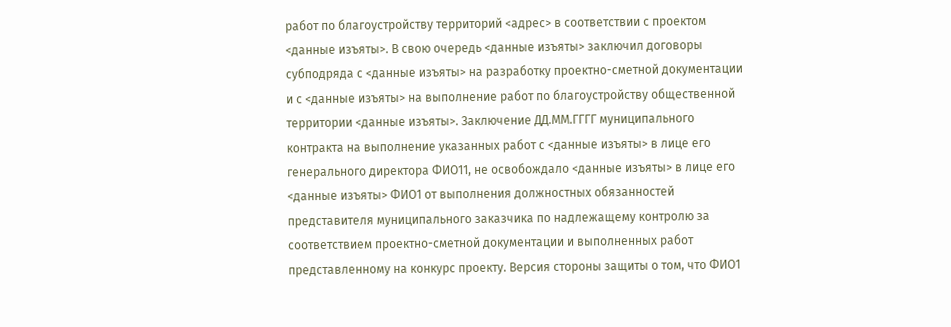работ по благоустройству территорий <адрес> в соответствии с проектом <данные изъяты>. В свою очередь <данные изъяты> заключил договоры субподряда с <данные изъяты> на разработку проектно-сметной документации и с <данные изъяты> на выполнение работ по благоустройству общественной территории <данные изъяты>. Заключение ДД.ММ.ГГГГ муниципального контракта на выполнение указанных работ с <данные изъяты> в лице его генерального директора ФИО11, не освобождало <данные изъяты> в лице его <данные изъяты> ФИО1 от выполнения должностных обязанностей представителя муниципального заказчика по надлежащему контролю за соответствием проектно-сметной документации и выполненных работ представленному на конкурс проекту. Версия стороны защиты о том, что ФИО1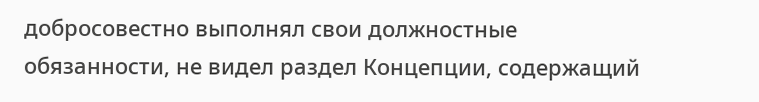добросовестно выполнял свои должностные обязанности, не видел раздел Концепции, содержащий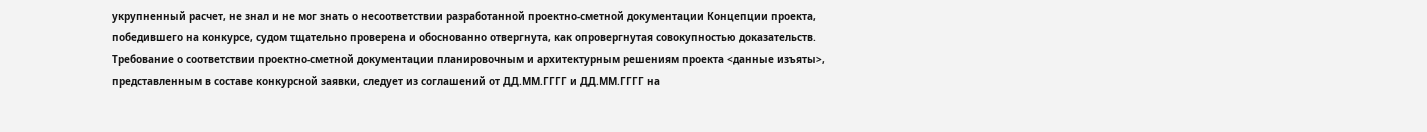укрупненный расчет, не знал и не мог знать о несоответствии разработанной проектно-сметной документации Концепции проекта, победившего на конкурсе, судом тщательно проверена и обоснованно отвергнута, как опровергнутая совокупностью доказательств. Требование о соответствии проектно-сметной документации планировочным и архитектурным решениям проекта <данные изъяты>, представленным в составе конкурсной заявки, следует из соглашений от ДД.ММ.ГГГГ и ДД.ММ.ГГГГ на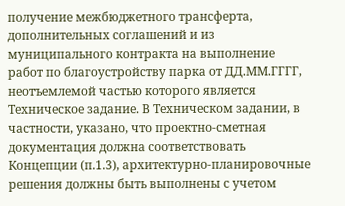получение межбюджетного трансферта, дополнительных соглашений и из муниципального контракта на выполнение работ по благоустройству парка от ДД.ММ.ГГГГ, неотъемлемой частью которого является Техническое задание. В Техническом задании, в частности, указано, что проектно-сметная документация должна соответствовать Концепции (п.1.3), архитектурно-планировочные решения должны быть выполнены с учетом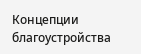Концепции благоустройства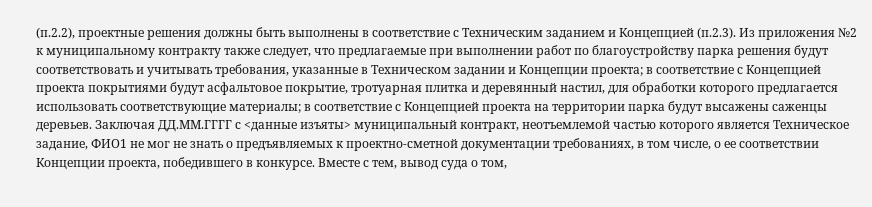(п.2.2), проектные решения должны быть выполнены в соответствие с Техническим заданием и Концепцией (п.2.3). Из приложения №2 к муниципальному контракту также следует, что предлагаемые при выполнении работ по благоустройству парка решения будут соответствовать и учитывать требования, указанные в Техническом задании и Концепции проекта; в соответствие с Концепцией проекта покрытиями будут асфальтовое покрытие, тротуарная плитка и деревянный настил, для обработки которого предлагается использовать соответствующие материалы; в соответствие с Концепцией проекта на территории парка будут высажены саженцы деревьев. Заключая ДД.ММ.ГГГГ с <данные изъяты> муниципальный контракт, неотъемлемой частью которого является Техническое задание, ФИО1 не мог не знать о предъявляемых к проектно-сметной документации требованиях, в том числе, о ее соответствии Концепции проекта, победившего в конкурсе. Вместе с тем, вывод суда о том,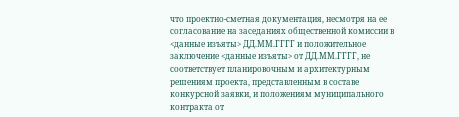что проектно-сметная документация, несмотря на ее согласование на заседаниях общественной комиссии в <данные изъяты> ДД.ММ.ГГГГ и положительное заключение <данные изъяты> от ДД.ММ.ГГГГ, не соответствует планировочным и архитектурным решениям проекта, представленным в составе конкурсной заявки, и положениям муниципального контракта от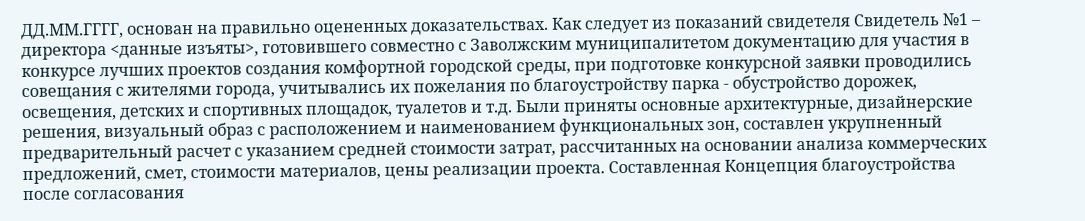ДД.ММ.ГГГГ, основан на правильно оцененных доказательствах. Как следует из показаний свидетеля Свидетель №1 – директора <данные изъяты>, готовившего совместно с Заволжским муниципалитетом документацию для участия в конкурсе лучших проектов создания комфортной городской среды, при подготовке конкурсной заявки проводились совещания с жителями города, учитывались их пожелания по благоустройству парка - обустройство дорожек, освещения, детских и спортивных площадок, туалетов и т.д. Были приняты основные архитектурные, дизайнерские решения, визуальный образ с расположением и наименованием функциональных зон, составлен укрупненный предварительный расчет с указанием средней стоимости затрат, рассчитанных на основании анализа коммерческих предложений, смет, стоимости материалов, цены реализации проекта. Составленная Концепция благоустройства после согласования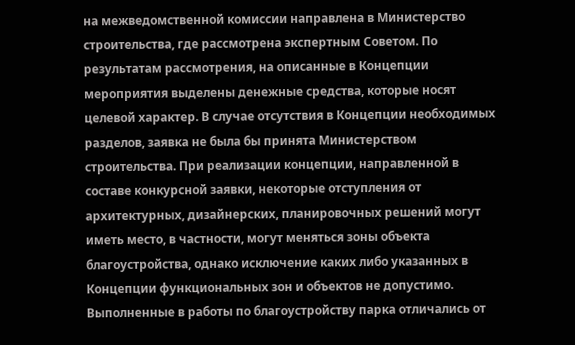на межведомственной комиссии направлена в Министерство строительства, где рассмотрена экспертным Советом. По результатам рассмотрения, на описанные в Концепции мероприятия выделены денежные средства, которые носят целевой характер. В случае отсутствия в Концепции необходимых разделов, заявка не была бы принята Министерством строительства. При реализации концепции, направленной в составе конкурсной заявки, некоторые отступления от архитектурных, дизайнерских, планировочных решений могут иметь место, в частности, могут меняться зоны объекта благоустройства, однако исключение каких либо указанных в Концепции функциональных зон и объектов не допустимо. Выполненные в работы по благоустройству парка отличались от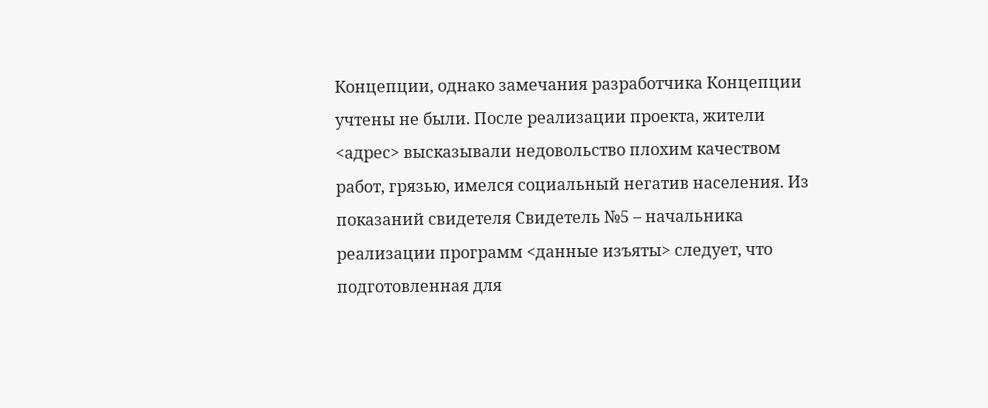Концепции, однако замечания разработчика Концепции учтены не были. После реализации проекта, жители <адрес> высказывали недовольство плохим качеством работ, грязью, имелся социальный негатив населения. Из показаний свидетеля Свидетель №5 – начальника реализации программ <данные изъяты> следует, что подготовленная для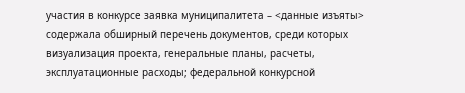участия в конкурсе заявка муниципалитета – <данные изъяты> содержала обширный перечень документов, среди которых визуализация проекта, генеральные планы, расчеты, эксплуатационные расходы; федеральной конкурсной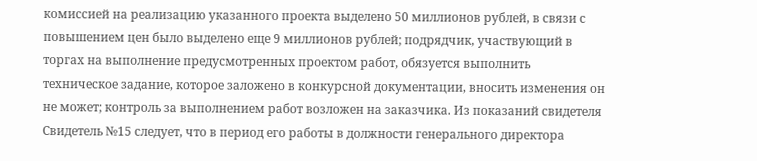комиссией на реализацию указанного проекта выделено 50 миллионов рублей, в связи с повышением цен было выделено еще 9 миллионов рублей; подрядчик, участвующий в торгах на выполнение предусмотренных проектом работ, обязуется выполнить техническое задание, которое заложено в конкурсной документации, вносить изменения он не может; контроль за выполнением работ возложен на заказчика. Из показаний свидетеля Свидетель №15 следует, что в период его работы в должности генерального директора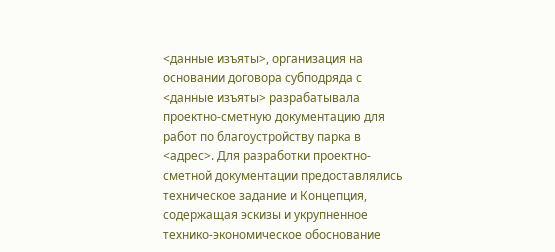<данные изъяты>, организация на основании договора субподряда с <данные изъяты> разрабатывала проектно-сметную документацию для работ по благоустройству парка в <адрес>. Для разработки проектно-сметной документации предоставлялись техническое задание и Концепция, содержащая эскизы и укрупненное технико-экономическое обоснование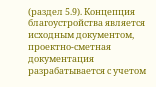(раздел 5.9). Концепция благоустройства является исходным документом, проектно-сметная документация разрабатывается с учетом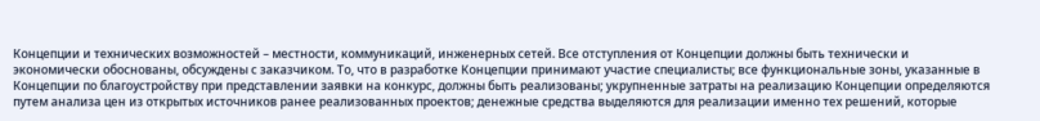Концепции и технических возможностей – местности, коммуникаций, инженерных сетей. Все отступления от Концепции должны быть технически и экономически обоснованы, обсуждены с заказчиком. То, что в разработке Концепции принимают участие специалисты; все функциональные зоны, указанные в Концепции по благоустройству при представлении заявки на конкурс, должны быть реализованы; укрупненные затраты на реализацию Концепции определяются путем анализа цен из открытых источников ранее реализованных проектов; денежные средства выделяются для реализации именно тех решений, которые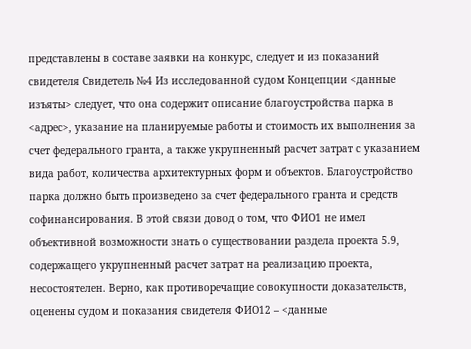представлены в составе заявки на конкурс, следует и из показаний свидетеля Свидетель №4 Из исследованной судом Концепции <данные изъяты> следует, что она содержит описание благоустройства парка в <адрес>, указание на планируемые работы и стоимость их выполнения за счет федерального гранта, а также укрупненный расчет затрат с указанием вида работ, количества архитектурных форм и объектов. Благоустройство парка должно быть произведено за счет федерального гранта и средств софинансирования. В этой связи довод о том, что ФИО1 не имел объективной возможности знать о существовании раздела проекта 5.9, содержащего укрупненный расчет затрат на реализацию проекта, несостоятелен. Верно, как противоречащие совокупности доказательств, оценены судом и показания свидетеля ФИО12 – <данные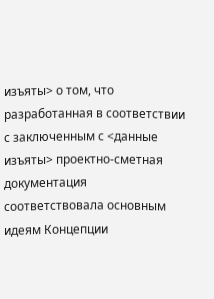изъяты> о том, что разработанная в соответствии с заключенным с <данные изъяты> проектно-сметная документация соответствовала основным идеям Концепции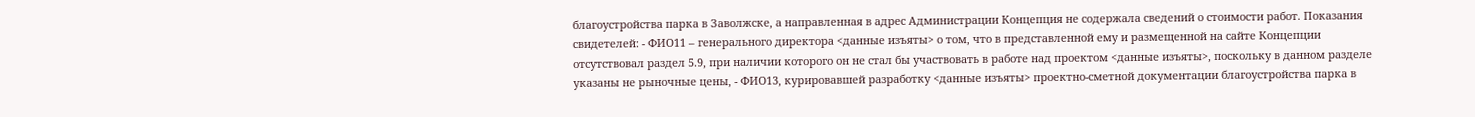благоустройства парка в Заволжске, а направленная в адрес Администрации Концепция не содержала сведений о стоимости работ. Показания свидетелей: - ФИО11 – генерального директора <данные изъяты> о том, что в представленной ему и размещенной на сайте Концепции отсутствовал раздел 5.9, при наличии которого он не стал бы участвовать в работе над проектом <данные изъяты>, поскольку в данном разделе указаны не рыночные цены, - ФИО13, курировавшей разработку <данные изъяты> проектно-сметной документации благоустройства парка в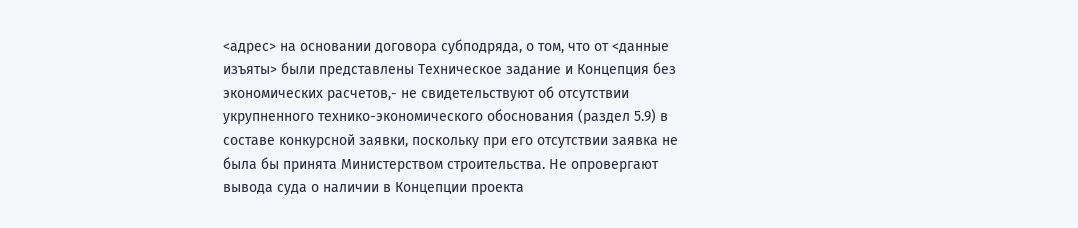<адрес> на основании договора субподряда, о том, что от <данные изъяты> были представлены Техническое задание и Концепция без экономических расчетов,- не свидетельствуют об отсутствии укрупненного технико-экономического обоснования (раздел 5.9) в составе конкурсной заявки, поскольку при его отсутствии заявка не была бы принята Министерством строительства. Не опровергают вывода суда о наличии в Концепции проекта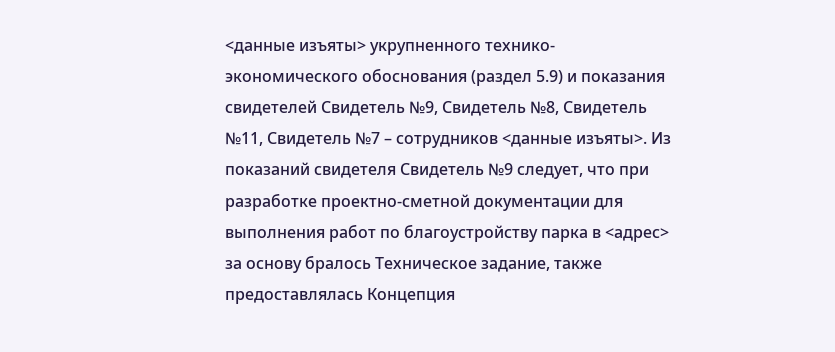<данные изъяты> укрупненного технико-экономического обоснования (раздел 5.9) и показания свидетелей Свидетель №9, Свидетель №8, Свидетель №11, Свидетель №7 – сотрудников <данные изъяты>. Из показаний свидетеля Свидетель №9 следует, что при разработке проектно-сметной документации для выполнения работ по благоустройству парка в <адрес> за основу бралось Техническое задание, также предоставлялась Концепция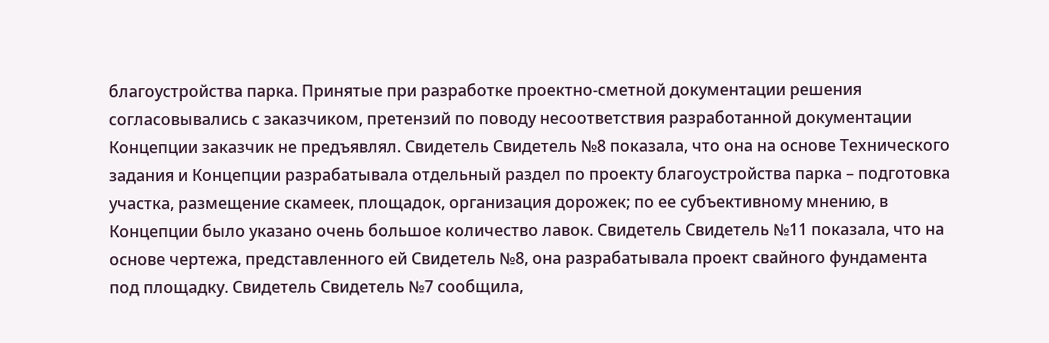благоустройства парка. Принятые при разработке проектно-сметной документации решения согласовывались с заказчиком, претензий по поводу несоответствия разработанной документации Концепции заказчик не предъявлял. Свидетель Свидетель №8 показала, что она на основе Технического задания и Концепции разрабатывала отдельный раздел по проекту благоустройства парка – подготовка участка, размещение скамеек, площадок, организация дорожек; по ее субъективному мнению, в Концепции было указано очень большое количество лавок. Свидетель Свидетель №11 показала, что на основе чертежа, представленного ей Свидетель №8, она разрабатывала проект свайного фундамента под площадку. Свидетель Свидетель №7 сообщила,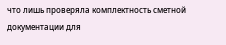что лишь проверяла комплектность сметной документации для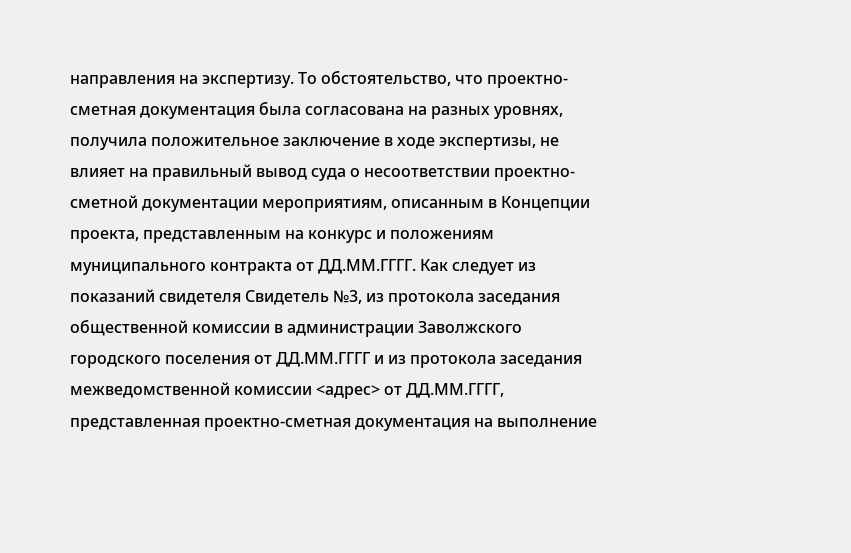направления на экспертизу. То обстоятельство, что проектно-сметная документация была согласована на разных уровнях, получила положительное заключение в ходе экспертизы, не влияет на правильный вывод суда о несоответствии проектно-сметной документации мероприятиям, описанным в Концепции проекта, представленным на конкурс и положениям муниципального контракта от ДД.ММ.ГГГГ. Как следует из показаний свидетеля Свидетель №3, из протокола заседания общественной комиссии в администрации Заволжского городского поселения от ДД.ММ.ГГГГ и из протокола заседания межведомственной комиссии <адрес> от ДД.ММ.ГГГГ, представленная проектно-сметная документация на выполнение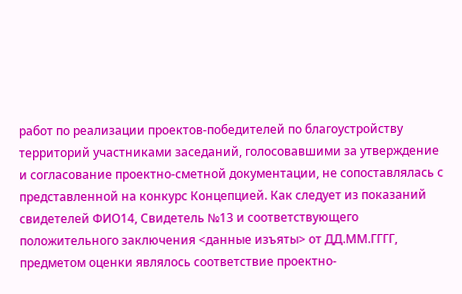работ по реализации проектов-победителей по благоустройству территорий участниками заседаний, голосовавшими за утверждение и согласование проектно-сметной документации, не сопоставлялась с представленной на конкурс Концепцией. Как следует из показаний свидетелей ФИО14, Свидетель №13 и соответствующего положительного заключения <данные изъяты> от ДД.ММ.ГГГГ, предметом оценки являлось соответствие проектно-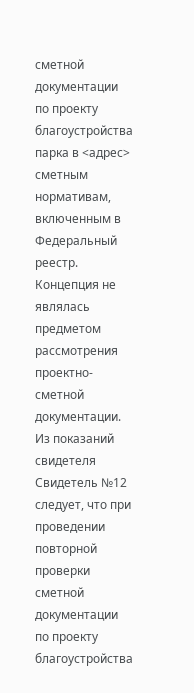сметной документации по проекту благоустройства парка в <адрес> сметным нормативам, включенным в Федеральный реестр. Концепция не являлась предметом рассмотрения проектно-сметной документации. Из показаний свидетеля Свидетель №12 следует, что при проведении повторной проверки сметной документации по проекту благоустройства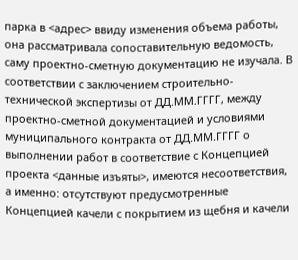парка в <адрес> ввиду изменения объема работы, она рассматривала сопоставительную ведомость, саму проектно-сметную документацию не изучала. В соответствии с заключением строительно-технической экспертизы от ДД.ММ.ГГГГ, между проектно-сметной документацией и условиями муниципального контракта от ДД.ММ.ГГГГ о выполнении работ в соответствие с Концепцией проекта <данные изъяты>, имеются несоответствия, а именно: отсутствуют предусмотренные Концепцией качели с покрытием из щебня и качели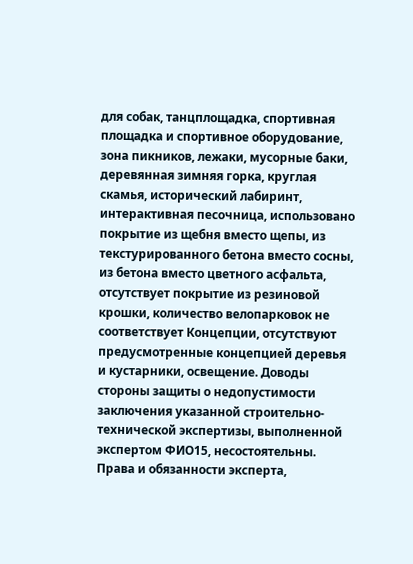для собак, танцплощадка, спортивная площадка и спортивное оборудование, зона пикников, лежаки, мусорные баки, деревянная зимняя горка, круглая скамья, исторический лабиринт, интерактивная песочница, использовано покрытие из щебня вместо щепы, из текстурированного бетона вместо сосны, из бетона вместо цветного асфальта, отсутствует покрытие из резиновой крошки, количество велопарковок не соответствует Концепции, отсутствуют предусмотренные концепцией деревья и кустарники, освещение. Доводы стороны защиты о недопустимости заключения указанной строительно-технической экспертизы, выполненной экспертом ФИО15, несостоятельны. Права и обязанности эксперта,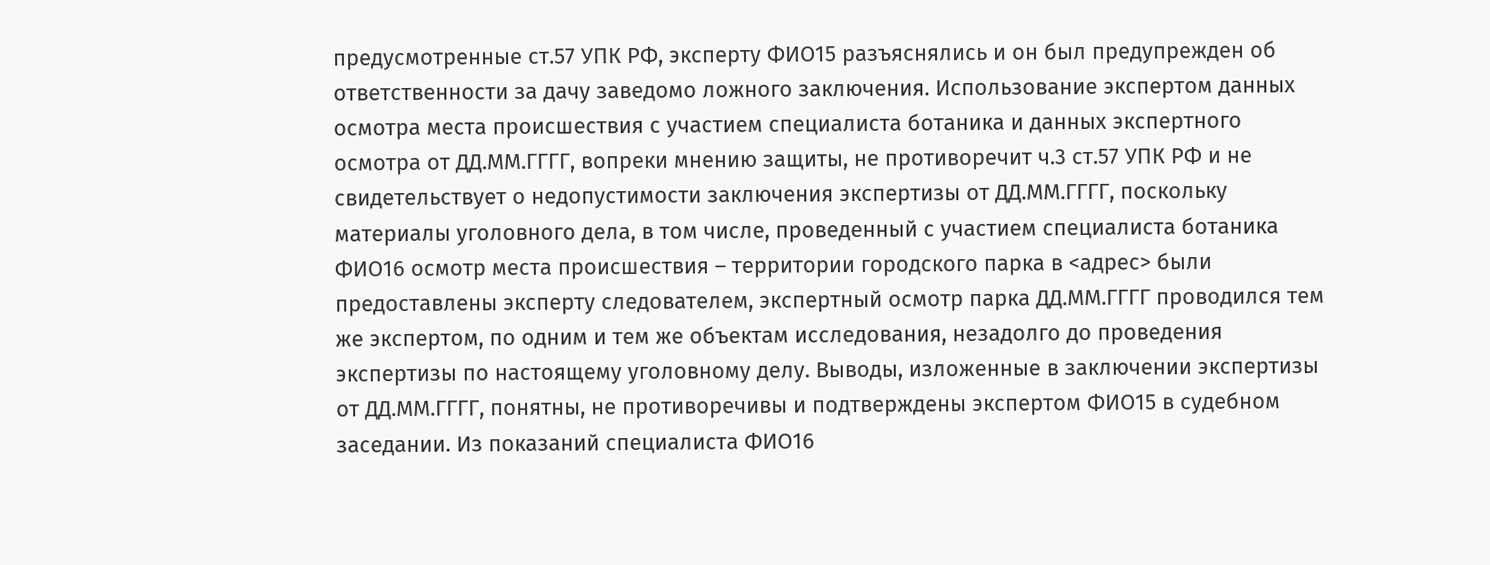предусмотренные ст.57 УПК РФ, эксперту ФИО15 разъяснялись и он был предупрежден об ответственности за дачу заведомо ложного заключения. Использование экспертом данных осмотра места происшествия с участием специалиста ботаника и данных экспертного осмотра от ДД.ММ.ГГГГ, вопреки мнению защиты, не противоречит ч.3 ст.57 УПК РФ и не свидетельствует о недопустимости заключения экспертизы от ДД.ММ.ГГГГ, поскольку материалы уголовного дела, в том числе, проведенный с участием специалиста ботаника ФИО16 осмотр места происшествия – территории городского парка в <адрес> были предоставлены эксперту следователем, экспертный осмотр парка ДД.ММ.ГГГГ проводился тем же экспертом, по одним и тем же объектам исследования, незадолго до проведения экспертизы по настоящему уголовному делу. Выводы, изложенные в заключении экспертизы от ДД.ММ.ГГГГ, понятны, не противоречивы и подтверждены экспертом ФИО15 в судебном заседании. Из показаний специалиста ФИО16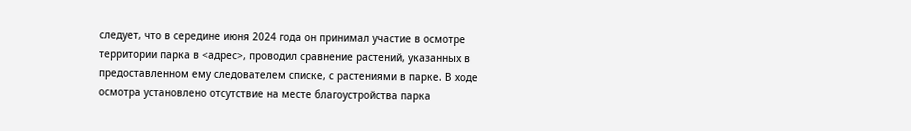следует, что в середине июня 2024 года он принимал участие в осмотре территории парка в <адрес>, проводил сравнение растений, указанных в предоставленном ему следователем списке, с растениями в парке. В ходе осмотра установлено отсутствие на месте благоустройства парка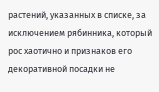растений, указанных в списке, за исключением рябинника, который рос хаотично и признаков его декоративной посадки не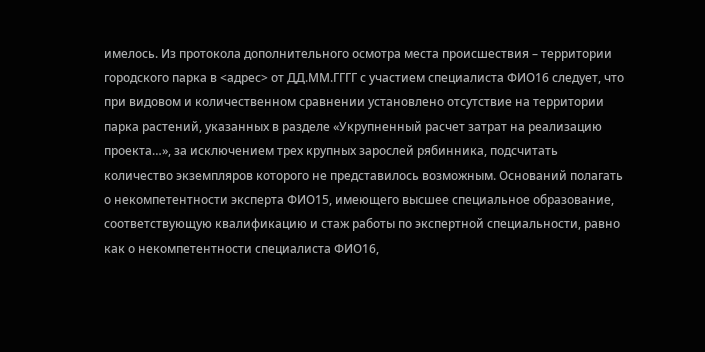имелось. Из протокола дополнительного осмотра места происшествия – территории городского парка в <адрес> от ДД.ММ.ГГГГ с участием специалиста ФИО16 следует, что при видовом и количественном сравнении установлено отсутствие на территории парка растений, указанных в разделе «Укрупненный расчет затрат на реализацию проекта…», за исключением трех крупных зарослей рябинника, подсчитать количество экземпляров которого не представилось возможным. Оснований полагать о некомпетентности эксперта ФИО15, имеющего высшее специальное образование, соответствующую квалификацию и стаж работы по экспертной специальности, равно как о некомпетентности специалиста ФИО16,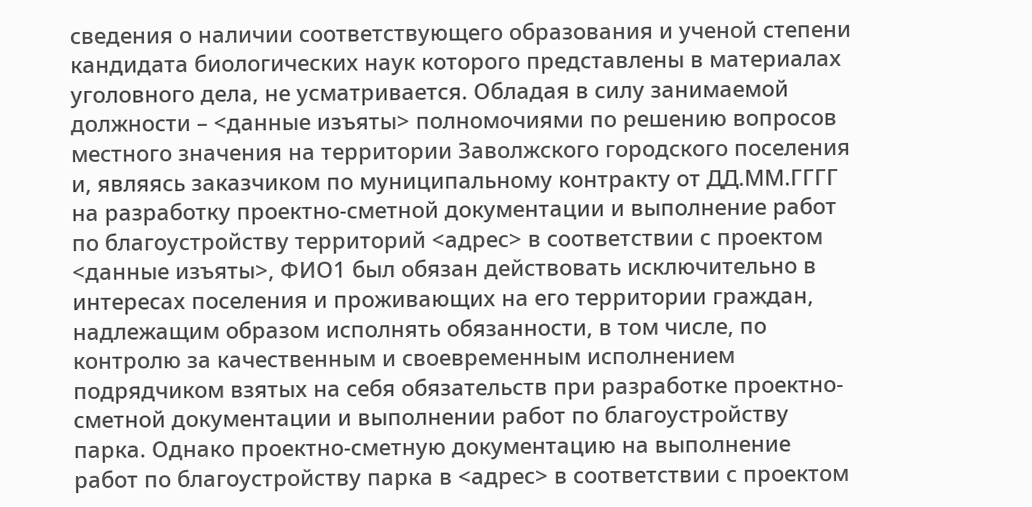сведения о наличии соответствующего образования и ученой степени кандидата биологических наук которого представлены в материалах уголовного дела, не усматривается. Обладая в силу занимаемой должности – <данные изъяты> полномочиями по решению вопросов местного значения на территории Заволжского городского поселения и, являясь заказчиком по муниципальному контракту от ДД.ММ.ГГГГ на разработку проектно-сметной документации и выполнение работ по благоустройству территорий <адрес> в соответствии с проектом <данные изъяты>, ФИО1 был обязан действовать исключительно в интересах поселения и проживающих на его территории граждан, надлежащим образом исполнять обязанности, в том числе, по контролю за качественным и своевременным исполнением подрядчиком взятых на себя обязательств при разработке проектно-сметной документации и выполнении работ по благоустройству парка. Однако проектно-сметную документацию на выполнение работ по благоустройству парка в <адрес> в соответствии с проектом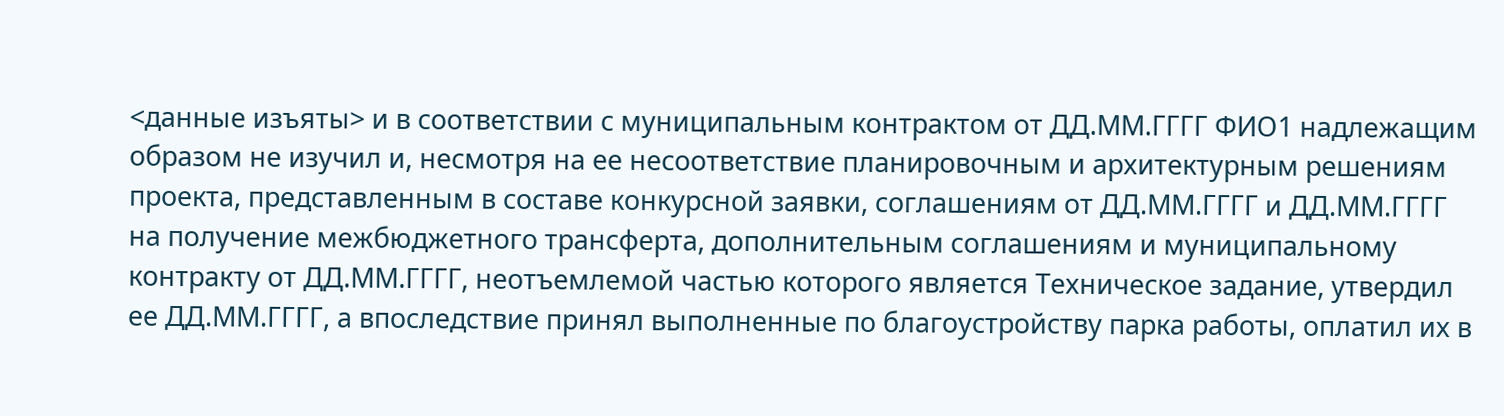<данные изъяты> и в соответствии с муниципальным контрактом от ДД.ММ.ГГГГ ФИО1 надлежащим образом не изучил и, несмотря на ее несоответствие планировочным и архитектурным решениям проекта, представленным в составе конкурсной заявки, соглашениям от ДД.ММ.ГГГГ и ДД.ММ.ГГГГ на получение межбюджетного трансферта, дополнительным соглашениям и муниципальному контракту от ДД.ММ.ГГГГ, неотъемлемой частью которого является Техническое задание, утвердил ее ДД.ММ.ГГГГ, а впоследствие принял выполненные по благоустройству парка работы, оплатил их в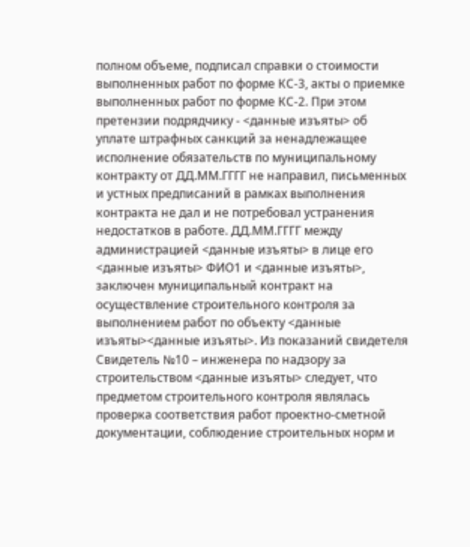полном объеме, подписал справки о стоимости выполненных работ по форме КС-3, акты о приемке выполненных работ по форме КС-2. При этом претензии подрядчику - <данные изъяты> об уплате штрафных санкций за ненадлежащее исполнение обязательств по муниципальному контракту от ДД.ММ.ГГГГ не направил, письменных и устных предписаний в рамках выполнения контракта не дал и не потребовал устранения недостатков в работе. ДД.ММ.ГГГГ между администрацией <данные изъяты> в лице его <данные изъяты> ФИО1 и <данные изъяты>, заключен муниципальный контракт на осуществление строительного контроля за выполнением работ по объекту <данные изъяты><данные изъяты>. Из показаний свидетеля Свидетель №10 – инженера по надзору за строительством <данные изъяты> следует, что предметом строительного контроля являлась проверка соответствия работ проектно-сметной документации, соблюдение строительных норм и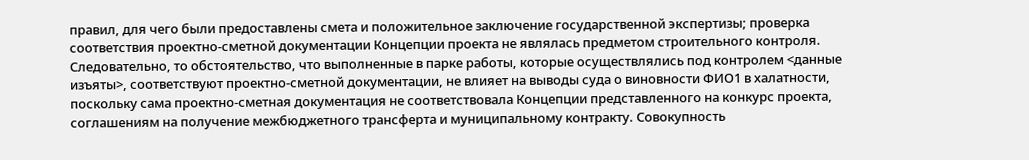правил, для чего были предоставлены смета и положительное заключение государственной экспертизы; проверка соответствия проектно-сметной документации Концепции проекта не являлась предметом строительного контроля. Следовательно, то обстоятельство, что выполненные в парке работы, которые осуществлялись под контролем <данные изъяты>, соответствуют проектно-сметной документации, не влияет на выводы суда о виновности ФИО1 в халатности, поскольку сама проектно-сметная документация не соответствовала Концепции представленного на конкурс проекта, соглашениям на получение межбюджетного трансферта и муниципальному контракту. Совокупность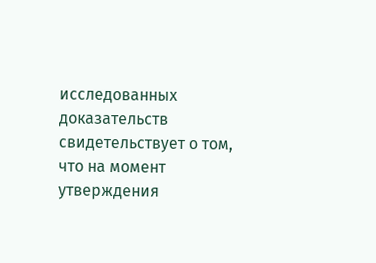исследованных доказательств свидетельствует о том, что на момент утверждения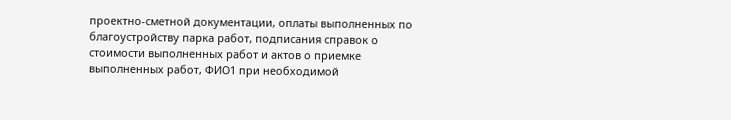проектно-сметной документации, оплаты выполненных по благоустройству парка работ, подписания справок о стоимости выполненных работ и актов о приемке выполненных работ, ФИО1 при необходимой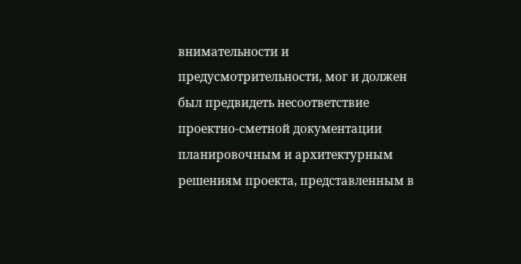внимательности и предусмотрительности, мог и должен был предвидеть несоответствие проектно-сметной документации планировочным и архитектурным решениям проекта, представленным в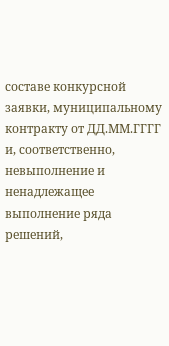составе конкурсной заявки, муниципальному контракту от ДД.ММ.ГГГГ и, соответственно, невыполнение и ненадлежащее выполнение ряда решений,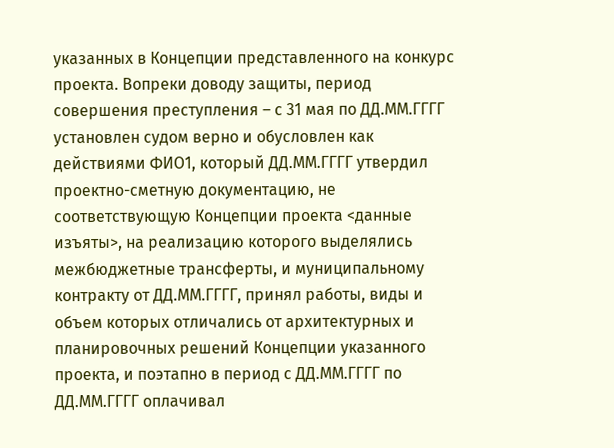указанных в Концепции представленного на конкурс проекта. Вопреки доводу защиты, период совершения преступления – с 31 мая по ДД.ММ.ГГГГ установлен судом верно и обусловлен как действиями ФИО1, который ДД.ММ.ГГГГ утвердил проектно-сметную документацию, не соответствующую Концепции проекта <данные изъяты>, на реализацию которого выделялись межбюджетные трансферты, и муниципальному контракту от ДД.ММ.ГГГГ, принял работы, виды и объем которых отличались от архитектурных и планировочных решений Концепции указанного проекта, и поэтапно в период с ДД.ММ.ГГГГ по ДД.ММ.ГГГГ оплачивал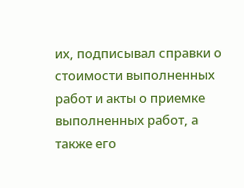их, подписывал справки о стоимости выполненных работ и акты о приемке выполненных работ, а также его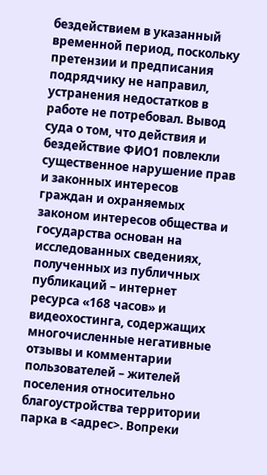бездействием в указанный временной период, поскольку претензии и предписания подрядчику не направил, устранения недостатков в работе не потребовал. Вывод суда о том, что действия и бездействие ФИО1 повлекли существенное нарушение прав и законных интересов граждан и охраняемых законом интересов общества и государства основан на исследованных сведениях, полученных из публичных публикаций – интернет ресурса «168 часов» и видеохостинга, содержащих многочисленные негативные отзывы и комментарии пользователей – жителей поселения относительно благоустройства территории парка в <адрес>. Вопреки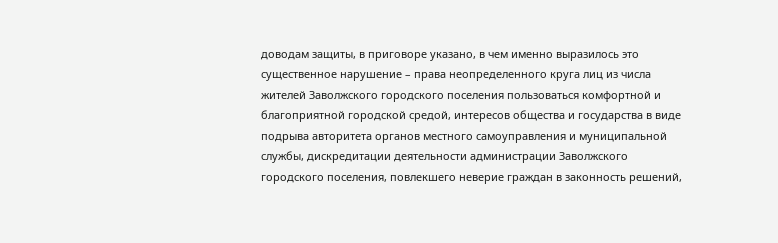доводам защиты, в приговоре указано, в чем именно выразилось это существенное нарушение – права неопределенного круга лиц из числа жителей Заволжского городского поселения пользоваться комфортной и благоприятной городской средой, интересов общества и государства в виде подрыва авторитета органов местного самоуправления и муниципальной службы, дискредитации деятельности администрации Заволжского городского поселения, повлекшего неверие граждан в законность решений,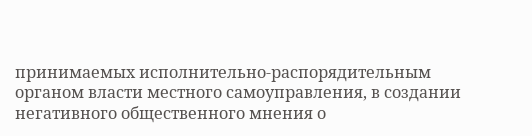принимаемых исполнительно-распорядительным органом власти местного самоуправления, в создании негативного общественного мнения о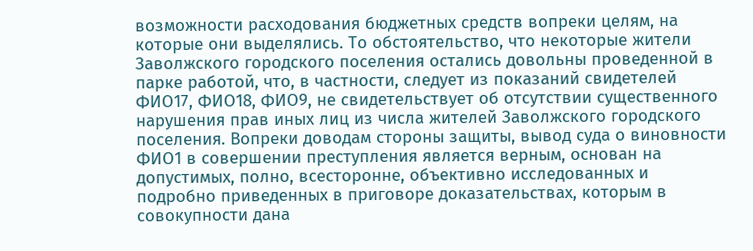возможности расходования бюджетных средств вопреки целям, на которые они выделялись. То обстоятельство, что некоторые жители Заволжского городского поселения остались довольны проведенной в парке работой, что, в частности, следует из показаний свидетелей ФИО17, ФИО18, ФИО9, не свидетельствует об отсутствии существенного нарушения прав иных лиц из числа жителей Заволжского городского поселения. Вопреки доводам стороны защиты, вывод суда о виновности ФИО1 в совершении преступления является верным, основан на допустимых, полно, всесторонне, объективно исследованных и подробно приведенных в приговоре доказательствах, которым в совокупности дана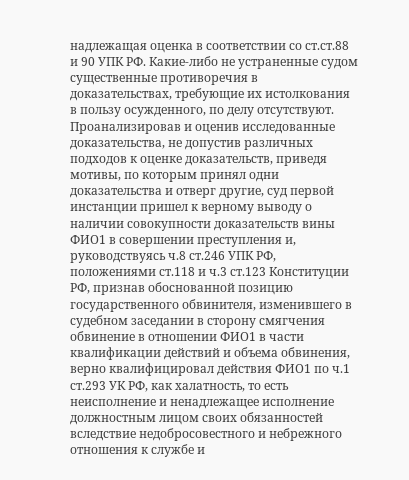надлежащая оценка в соответствии со ст.ст.88 и 90 УПК РФ. Какие-либо не устраненные судом существенные противоречия в доказательствах, требующие их истолкования в пользу осужденного, по делу отсутствуют. Проанализировав и оценив исследованные доказательства, не допустив различных подходов к оценке доказательств, приведя мотивы, по которым принял одни доказательства и отверг другие, суд первой инстанции пришел к верному выводу о наличии совокупности доказательств вины ФИО1 в совершении преступления и, руководствуясь ч.8 ст.246 УПК РФ, положениями ст.118 и ч.3 ст.123 Конституции РФ, признав обоснованной позицию государственного обвинителя, изменившего в судебном заседании в сторону смягчения обвинение в отношении ФИО1 в части квалификации действий и объема обвинения, верно квалифицировал действия ФИО1 по ч.1 ст.293 УК РФ, как халатность, то есть неисполнение и ненадлежащее исполнение должностным лицом своих обязанностей вследствие недобросовестного и небрежного отношения к службе и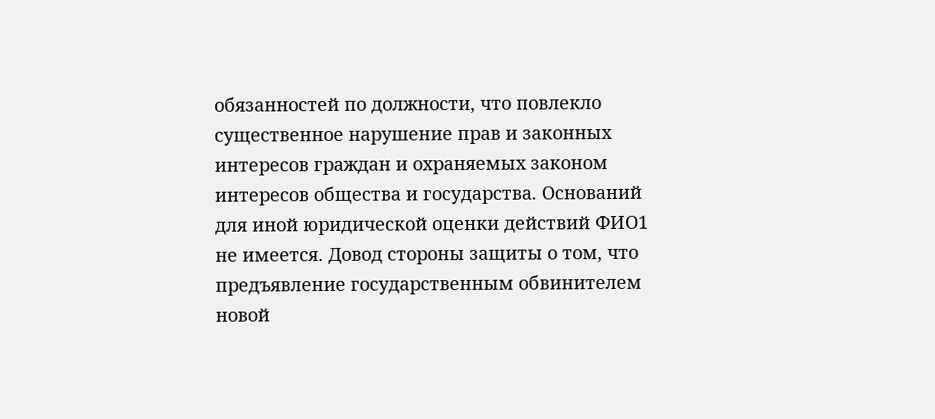обязанностей по должности, что повлекло существенное нарушение прав и законных интересов граждан и охраняемых законом интересов общества и государства. Оснований для иной юридической оценки действий ФИО1 не имеется. Довод стороны защиты о том, что предъявление государственным обвинителем новой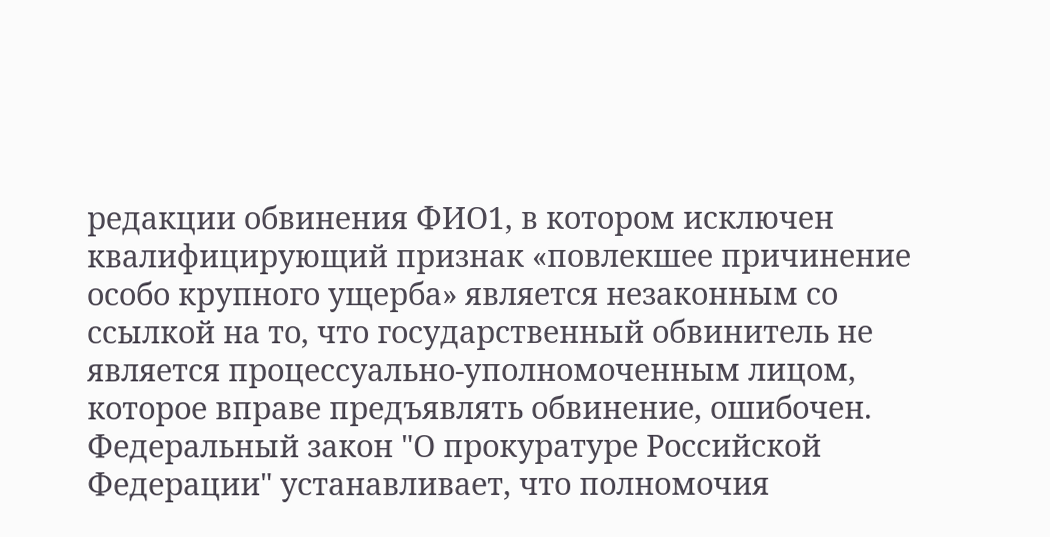редакции обвинения ФИО1, в котором исключен квалифицирующий признак «повлекшее причинение особо крупного ущерба» является незаконным со ссылкой на то, что государственный обвинитель не является процессуально-уполномоченным лицом, которое вправе предъявлять обвинение, ошибочен. Федеральный закон "О прокуратуре Российской Федерации" устанавливает, что полномочия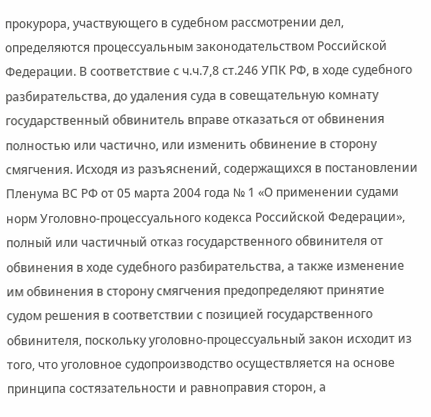прокурора, участвующего в судебном рассмотрении дел, определяются процессуальным законодательством Российской Федерации. В соответствие с ч.ч.7,8 ст.246 УПК РФ, в ходе судебного разбирательства, до удаления суда в совещательную комнату государственный обвинитель вправе отказаться от обвинения полностью или частично, или изменить обвинение в сторону смягчения. Исходя из разъяснений, содержащихся в постановлении Пленума ВС РФ от 05 марта 2004 года № 1 «О применении судами норм Уголовно-процессуального кодекса Российской Федерации», полный или частичный отказ государственного обвинителя от обвинения в ходе судебного разбирательства, а также изменение им обвинения в сторону смягчения предопределяют принятие судом решения в соответствии с позицией государственного обвинителя, поскольку уголовно-процессуальный закон исходит из того, что уголовное судопроизводство осуществляется на основе принципа состязательности и равноправия сторон, а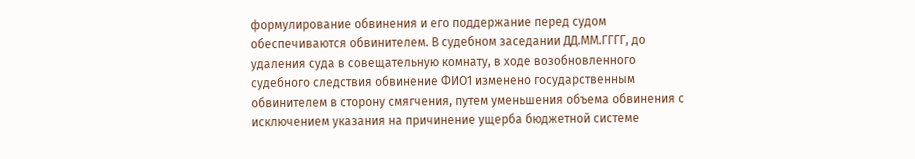формулирование обвинения и его поддержание перед судом обеспечиваются обвинителем. В судебном заседании ДД.ММ.ГГГГ, до удаления суда в совещательную комнату, в ходе возобновленного судебного следствия обвинение ФИО1 изменено государственным обвинителем в сторону смягчения, путем уменьшения объема обвинения с исключением указания на причинение ущерба бюджетной системе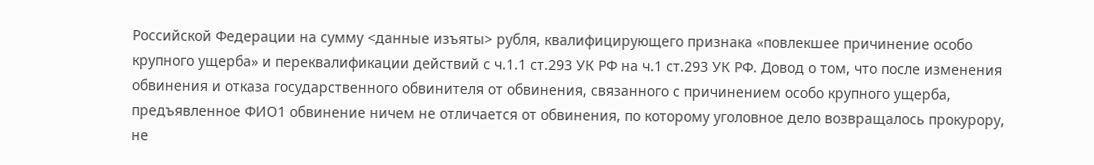Российской Федерации на сумму <данные изъяты> рубля, квалифицирующего признака «повлекшее причинение особо крупного ущерба» и переквалификации действий с ч.1.1 ст.293 УК РФ на ч.1 ст.293 УК РФ. Довод о том, что после изменения обвинения и отказа государственного обвинителя от обвинения, связанного с причинением особо крупного ущерба, предъявленное ФИО1 обвинение ничем не отличается от обвинения, по которому уголовное дело возвращалось прокурору, не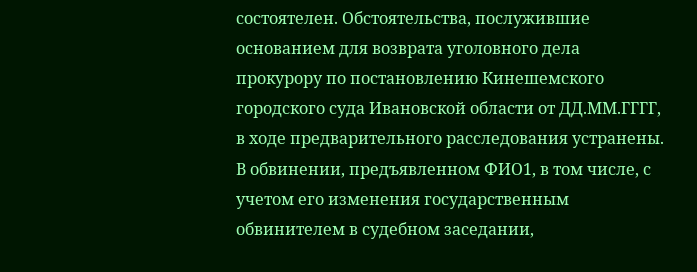состоятелен. Обстоятельства, послужившие основанием для возврата уголовного дела прокурору по постановлению Кинешемского городского суда Ивановской области от ДД.ММ.ГГГГ, в ходе предварительного расследования устранены. В обвинении, предъявленном ФИО1, в том числе, с учетом его изменения государственным обвинителем в судебном заседании,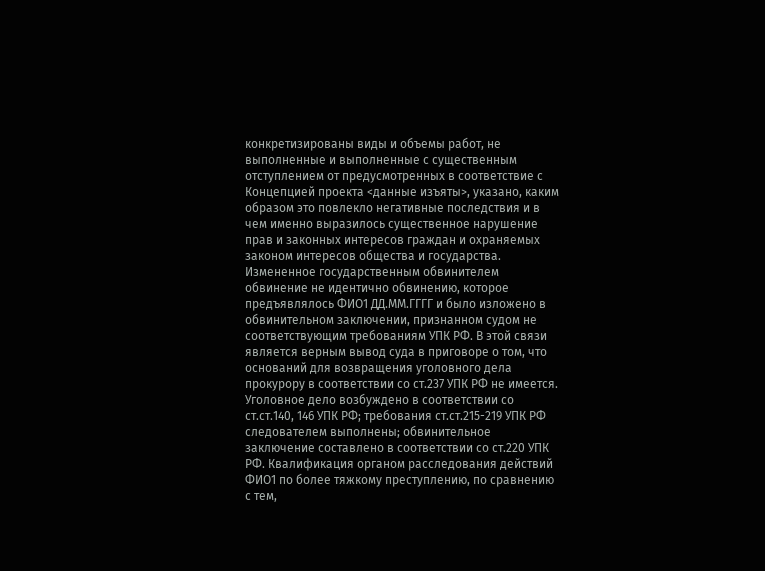конкретизированы виды и объемы работ, не выполненные и выполненные с существенным отступлением от предусмотренных в соответствие с Концепцией проекта <данные изъяты>, указано, каким образом это повлекло негативные последствия и в чем именно выразилось существенное нарушение прав и законных интересов граждан и охраняемых законом интересов общества и государства. Измененное государственным обвинителем обвинение не идентично обвинению, которое предъявлялось ФИО1 ДД.ММ.ГГГГ и было изложено в обвинительном заключении, признанном судом не соответствующим требованиям УПК РФ. В этой связи является верным вывод суда в приговоре о том, что оснований для возвращения уголовного дела прокурору в соответствии со ст.237 УПК РФ не имеется. Уголовное дело возбуждено в соответствии со ст.ст.140, 146 УПК РФ; требования ст.ст.215-219 УПК РФ следователем выполнены; обвинительное заключение составлено в соответствии со ст.220 УПК РФ. Квалификация органом расследования действий ФИО1 по более тяжкому преступлению, по сравнению с тем,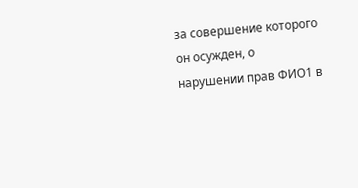за совершение которого он осужден, о нарушении прав ФИО1 в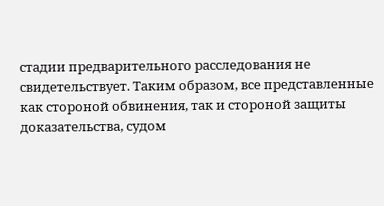стадии предварительного расследования не свидетельствует. Таким образом, все представленные как стороной обвинения, так и стороной защиты доказательства, судом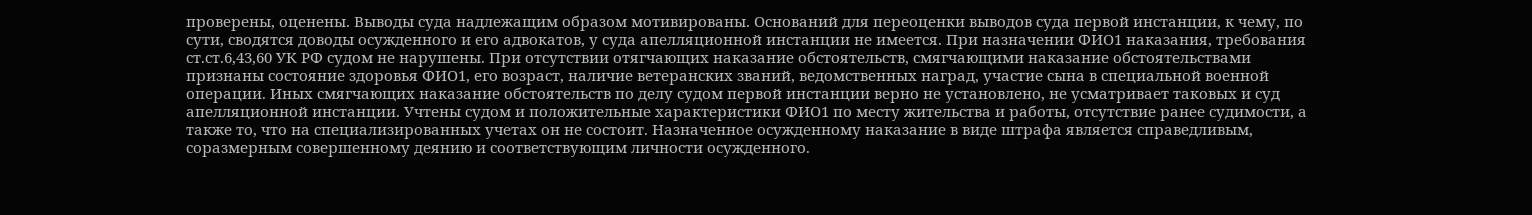проверены, оценены. Выводы суда надлежащим образом мотивированы. Оснований для переоценки выводов суда первой инстанции, к чему, по сути, сводятся доводы осужденного и его адвокатов, у суда апелляционной инстанции не имеется. При назначении ФИО1 наказания, требования ст.ст.6,43,60 УК РФ судом не нарушены. При отсутствии отягчающих наказание обстоятельств, смягчающими наказание обстоятельствами признаны состояние здоровья ФИО1, его возраст, наличие ветеранских званий, ведомственных наград, участие сына в специальной военной операции. Иных смягчающих наказание обстоятельств по делу судом первой инстанции верно не установлено, не усматривает таковых и суд апелляционной инстанции. Учтены судом и положительные характеристики ФИО1 по месту жительства и работы, отсутствие ранее судимости, а также то, что на специализированных учетах он не состоит. Назначенное осужденному наказание в виде штрафа является справедливым, соразмерным совершенному деянию и соответствующим личности осужденного.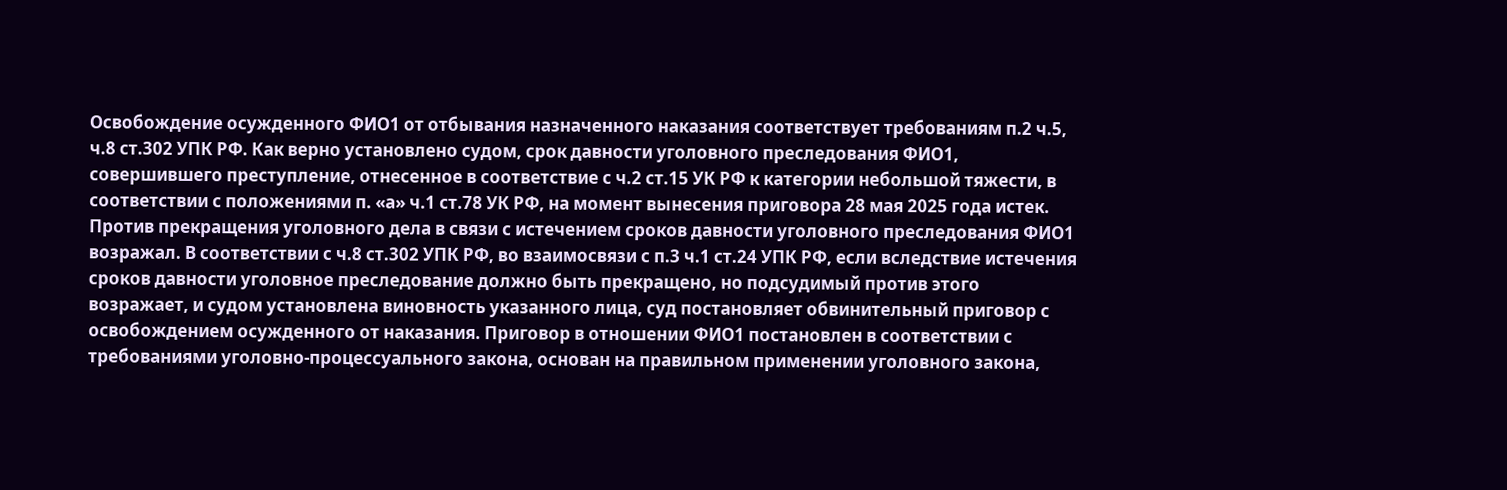Освобождение осужденного ФИО1 от отбывания назначенного наказания соответствует требованиям п.2 ч.5, ч.8 ст.302 УПК РФ. Как верно установлено судом, срок давности уголовного преследования ФИО1, совершившего преступление, отнесенное в соответствие с ч.2 ст.15 УК РФ к категории небольшой тяжести, в соответствии с положениями п. «а» ч.1 ст.78 УК РФ, на момент вынесения приговора 28 мая 2025 года истек. Против прекращения уголовного дела в связи с истечением сроков давности уголовного преследования ФИО1 возражал. В соответствии с ч.8 ст.302 УПК РФ, во взаимосвязи с п.3 ч.1 ст.24 УПК РФ, если вследствие истечения сроков давности уголовное преследование должно быть прекращено, но подсудимый против этого возражает, и судом установлена виновность указанного лица, суд постановляет обвинительный приговор с освобождением осужденного от наказания. Приговор в отношении ФИО1 постановлен в соответствии с требованиями уголовно-процессуального закона, основан на правильном применении уголовного закона,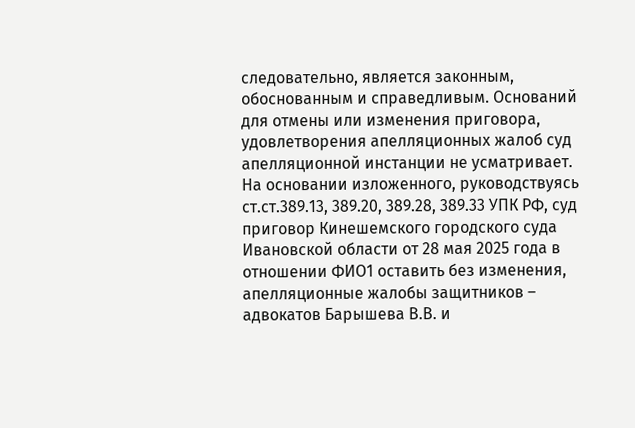следовательно, является законным, обоснованным и справедливым. Оснований для отмены или изменения приговора, удовлетворения апелляционных жалоб суд апелляционной инстанции не усматривает. На основании изложенного, руководствуясь ст.ст.389.13, 389.20, 389.28, 389.33 УПК РФ, суд приговор Кинешемского городского суда Ивановской области от 28 мая 2025 года в отношении ФИО1 оставить без изменения, апелляционные жалобы защитников – адвокатов Барышева В.В. и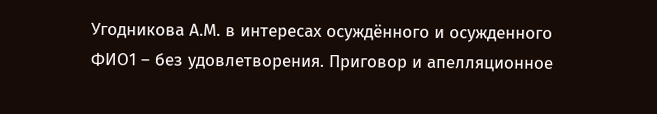Угодникова А.М. в интересах осуждённого и осужденного ФИО1 – без удовлетворения. Приговор и апелляционное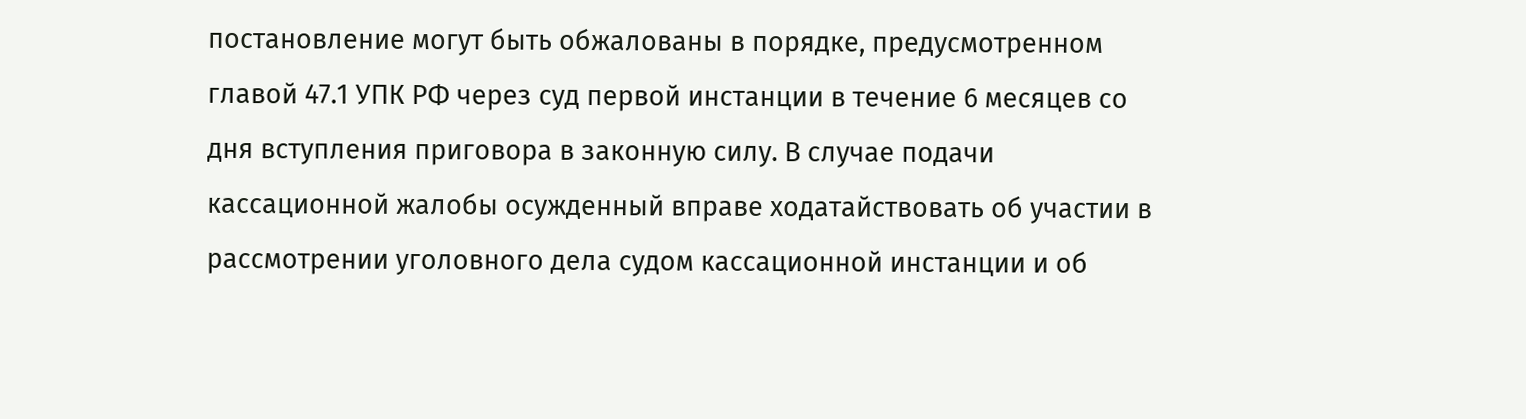постановление могут быть обжалованы в порядке, предусмотренном главой 47.1 УПК РФ через суд первой инстанции в течение 6 месяцев со дня вступления приговора в законную силу. В случае подачи кассационной жалобы осужденный вправе ходатайствовать об участии в рассмотрении уголовного дела судом кассационной инстанции и об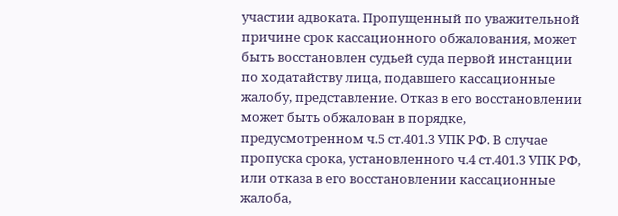участии адвоката. Пропущенный по уважительной причине срок кассационного обжалования, может быть восстановлен судьей суда первой инстанции по ходатайству лица, подавшего кассационные жалобу, представление. Отказ в его восстановлении может быть обжалован в порядке, предусмотренном ч.5 ст.401.3 УПК РФ. В случае пропуска срока, установленного ч.4 ст.401.3 УПК РФ, или отказа в его восстановлении кассационные жалоба,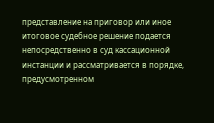представление на приговор или иное итоговое судебное решение подается непосредственно в суд кассационной инстанции и рассматривается в порядке, предусмотренном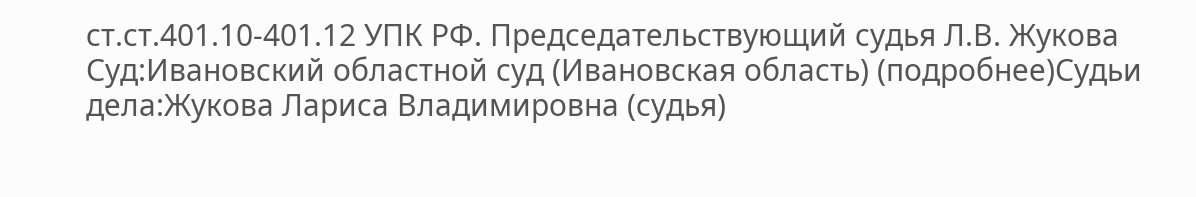ст.ст.401.10-401.12 УПК РФ. Председательствующий судья Л.В. Жукова Суд:Ивановский областной суд (Ивановская область) (подробнее)Судьи дела:Жукова Лариса Владимировна (судья)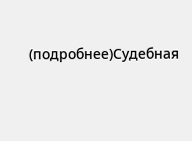(подробнее)Судебная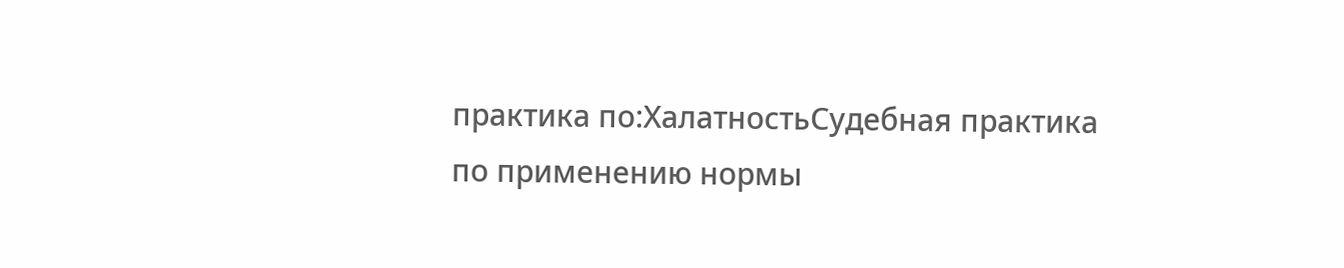практика по:ХалатностьСудебная практика по применению нормы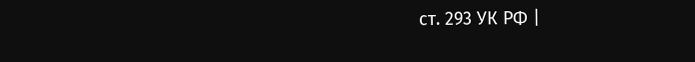ст. 293 УК РФ |